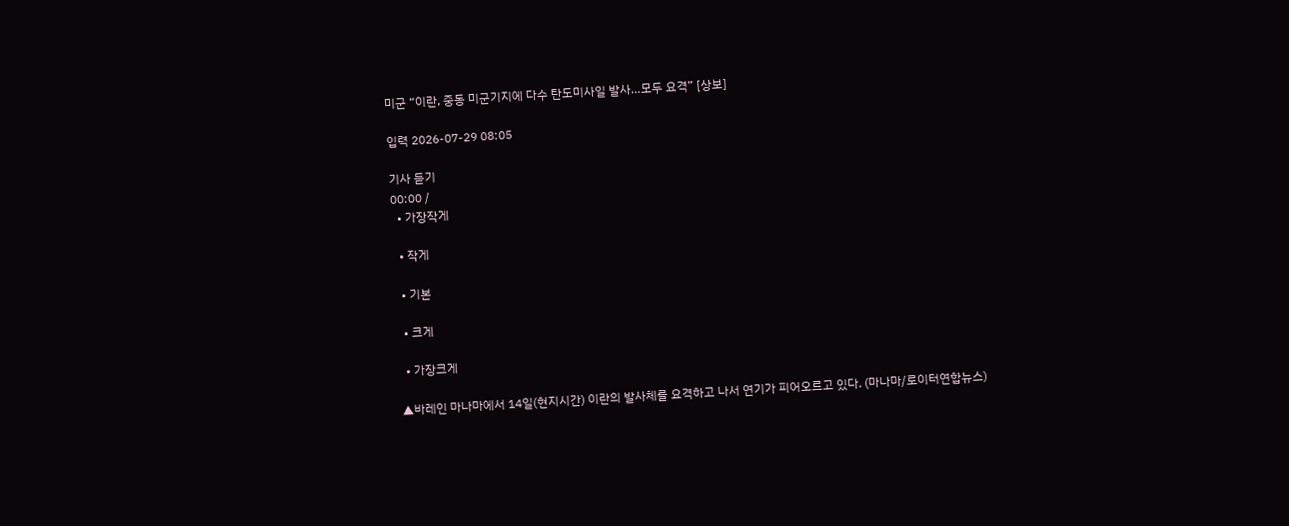미군 “이란, 중동 미군기지에 다수 탄도미사일 발사…모두 요격” [상보]

입력 2026-07-29 08:05

기사 듣기
00:00 /
  • 가장작게

  • 작게

  • 기본

  • 크게

  • 가장크게

▲바레인 마나마에서 14일(현지시간) 이란의 발사체를 요격하고 나서 연기가 피어오르고 있다. (마나마/로이터연합뉴스)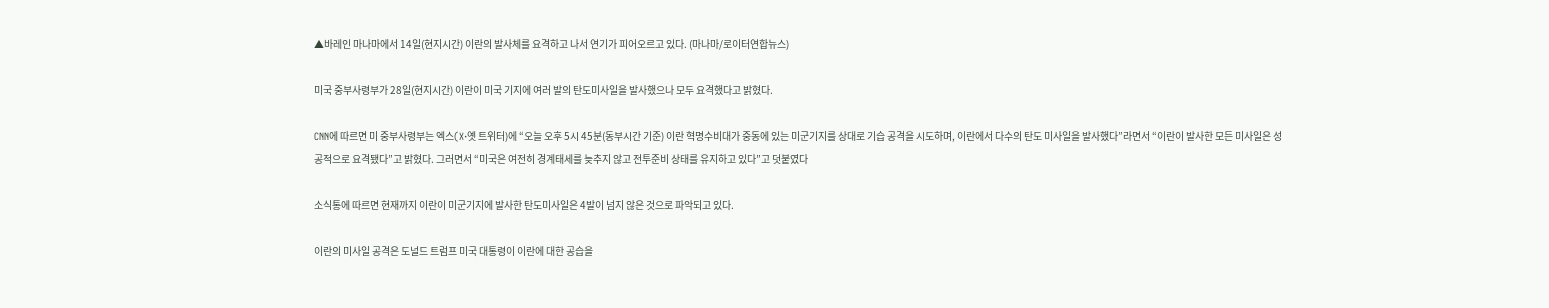▲바레인 마나마에서 14일(현지시간) 이란의 발사체를 요격하고 나서 연기가 피어오르고 있다. (마나마/로이터연합뉴스)

미국 중부사령부가 28일(현지시간) 이란이 미국 기지에 여러 발의 탄도미사일을 발사했으나 모두 요격했다고 밝혔다.

CNN에 따르면 미 중부사령부는 엑스(X·옛 트위터)에 “오늘 오후 5시 45분(동부시간 기준) 이란 혁명수비대가 중동에 있는 미군기지를 상대로 기습 공격을 시도하며, 이란에서 다수의 탄도 미사일을 발사했다”라면서 “이란이 발사한 모든 미사일은 성공적으로 요격됐다”고 밝혔다. 그러면서 “미국은 여전히 경계태세를 늦추지 않고 전투준비 상태를 유지하고 있다”고 덧붙였다

소식통에 따르면 현재까지 이란이 미군기지에 발사한 탄도미사일은 4발이 넘지 않은 것으로 파악되고 있다.

이란의 미사일 공격은 도널드 트럼프 미국 대통령이 이란에 대한 공습을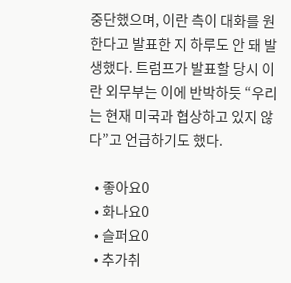중단했으며, 이란 측이 대화를 원한다고 발표한 지 하루도 안 돼 발생했다. 트럼프가 발표할 당시 이란 외무부는 이에 반박하듯 “우리는 현재 미국과 협상하고 있지 않다”고 언급하기도 했다.

  • 좋아요0
  • 화나요0
  • 슬퍼요0
  • 추가취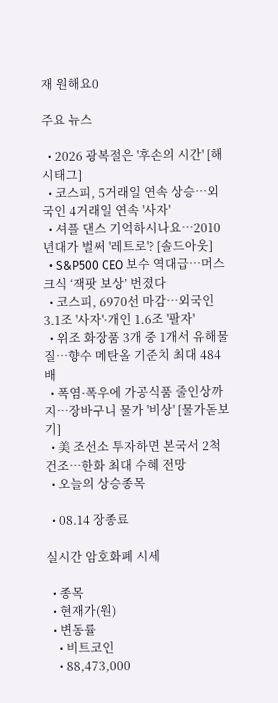재 원해요0

주요 뉴스

  • 2026 광복절은 '후손의 시간' [해시태그]
  • 코스피, 5거래일 연속 상승…외국인 4거래일 연속 '사자'
  • 셔플 댄스 기억하시나요⋯2010년대가 벌써 '레트로'? [솔드아웃]
  • S&P500 CEO 보수 역대급⋯머스크식 ‘잭팟 보상’ 번졌다
  • 코스피, 6970선 마감…외국인 3.1조 '사자'·개인 1.6조 '팔자'
  • 위조 화장품 3개 중 1개서 유해물질…향수 메탄올 기준치 최대 484배
  • 폭염·폭우에 가공식품 줄인상까지⋯장바구니 물가 '비상' [물가돋보기]
  • 美 조선소 투자하면 본국서 2척 건조…한화 최대 수혜 전망
  • 오늘의 상승종목

  • 08.14 장종료

실시간 암호화폐 시세

  • 종목
  • 현재가(원)
  • 변동률
    • 비트코인
    • 88,473,000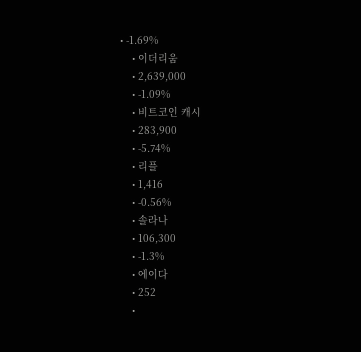• -1.69%
    • 이더리움
    • 2,639,000
    • -1.09%
    • 비트코인 캐시
    • 283,900
    • -5.74%
    • 리플
    • 1,416
    • -0.56%
    • 솔라나
    • 106,300
    • -1.3%
    • 에이다
    • 252
    •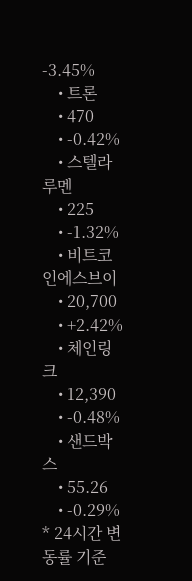-3.45%
    • 트론
    • 470
    • -0.42%
    • 스텔라루멘
    • 225
    • -1.32%
    • 비트코인에스브이
    • 20,700
    • +2.42%
    • 체인링크
    • 12,390
    • -0.48%
    • 샌드박스
    • 55.26
    • -0.29%
* 24시간 변동률 기준